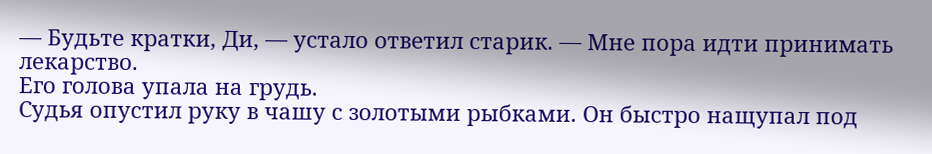— Будьте кратки, Ди, — устало ответил старик. — Мне пора идти принимать лекарство.
Его голова упала на грудь.
Судья опустил руку в чашу с золотыми рыбками. Он быстро нащупал под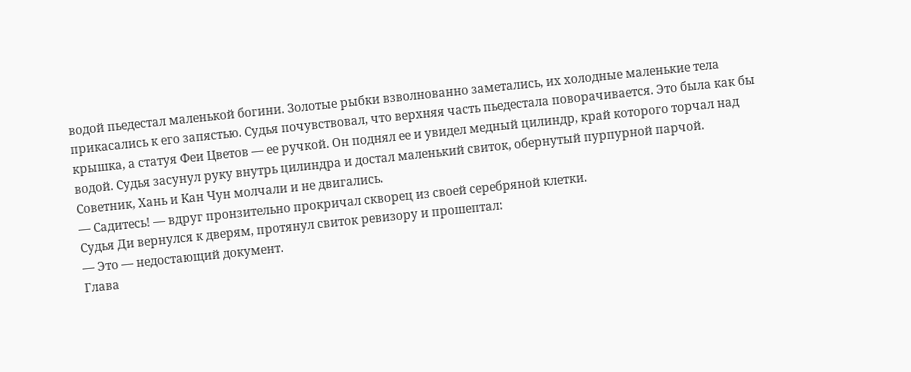водой пьедестал маленькой богини. Золотые рыбки взволнованно заметались, их холодные маленькие тела прикасались к его запястью. Судья почувствовал, что верхняя часть пьедестала поворачивается. Это была как бы крышка, а статуя Феи Цветов — ее ручкой. Он поднял ее и увидел медный цилиндр, край которого торчал над водой. Судья засунул руку внутрь цилиндра и достал маленький свиток, обернутый пурпурной парчой.
Советник, Хань и Кан Чун молчали и не двигались.
— Садитесь! — вдруг пронзительно прокричал скворец из своей серебряной клетки.
Судья Ди вернулся к дверям, протянул свиток ревизору и прошептал:
— Это — недостающий документ.
Глава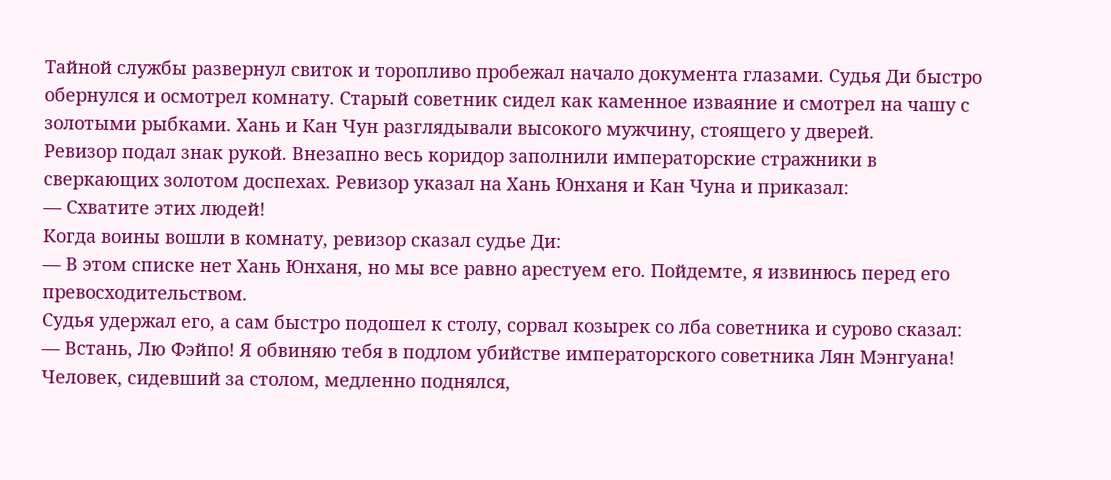Тайной службы развернул свиток и торопливо пробежал начало документа глазами. Судья Ди быстро обернулся и осмотрел комнату. Старый советник сидел как каменное изваяние и смотрел на чашу с золотыми рыбками. Хань и Кан Чун разглядывали высокого мужчину, стоящего у дверей.
Ревизор подал знак рукой. Внезапно весь коридор заполнили императорские стражники в сверкающих золотом доспехах. Ревизор указал на Хань Юнханя и Кан Чуна и приказал:
— Схватите этих людей!
Когда воины вошли в комнату, ревизор сказал судье Ди:
— В этом списке нет Хань Юнханя, но мы все равно арестуем его. Пойдемте, я извинюсь перед его превосходительством.
Судья удержал его, а сам быстро подошел к столу, сорвал козырек со лба советника и сурово сказал:
— Встань, Лю Фэйпо! Я обвиняю тебя в подлом убийстве императорского советника Лян Мэнгуана!
Человек, сидевший за столом, медленно поднялся,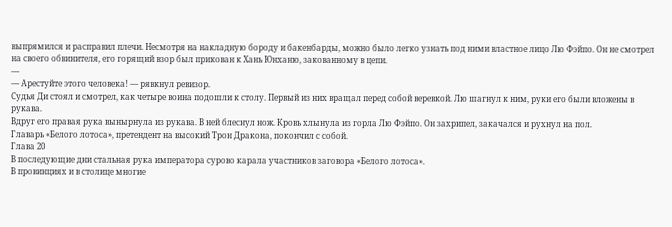выпрямился и расправил плечи. Несмотря на накладную бороду и бакенбарды, можно было легко узнать под ними властное лицо Лю Фэйпо. Он не смотрел на своего обвинителя, его горящий взор был прикован к Хань Юнханю, закованному в цепи.
—
— Арестуйте этого человека! — рявкнул ревизор.
Судья Ди стоял и смотрел, как четыре воина подошли к столу. Первый из них вращал перед собой веревкой. Лю шагнул к ним, руки его были вложены в рукава.
Вдруг его правая рука вынырнула из рукава. В ней блеснул нож. Кровь хлынула из горла Лю Фэйпо. Он захрипел, закачался и рухнул на пол.
Главарь «Белого лотоса», претендент на высокий Трон Дракона, покончил с собой.
Глава 20
В последующие дни стальная рука императора сурово карала участников заговора «Белого лотоса».
В провинциях и в столице многие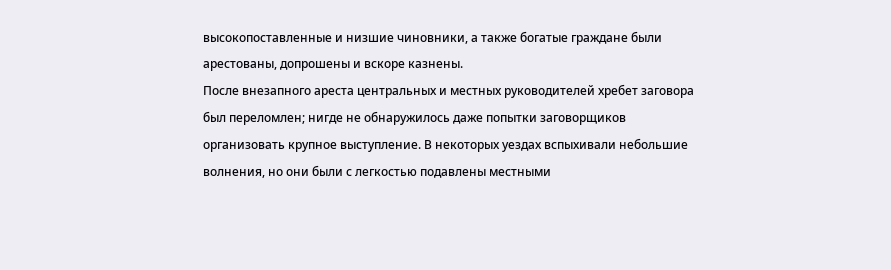высокопоставленные и низшие чиновники, а также богатые граждане были арестованы, допрошены и вскоре казнены.
После внезапного ареста центральных и местных руководителей хребет заговора был переломлен; нигде не обнаружилось даже попытки заговорщиков организовать крупное выступление. В некоторых уездах вспыхивали небольшие волнения, но они были с легкостью подавлены местными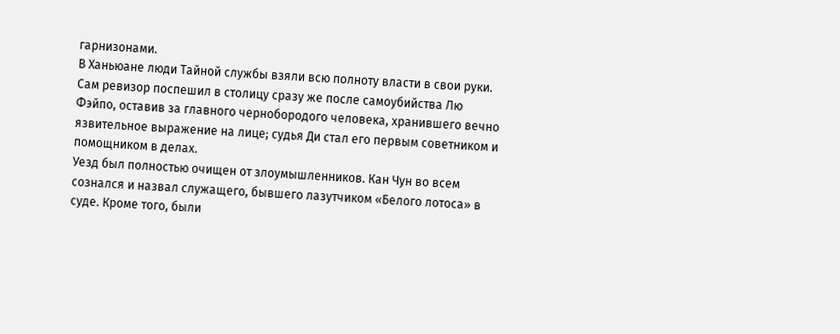гарнизонами.
В Ханьюане люди Тайной службы взяли всю полноту власти в свои руки. Сам ревизор поспешил в столицу сразу же после самоубийства Лю Фэйпо, оставив за главного чернобородого человека, хранившего вечно язвительное выражение на лице; судья Ди стал его первым советником и помощником в делах.
Уезд был полностью очищен от злоумышленников. Кан Чун во всем сознался и назвал служащего, бывшего лазутчиком «Белого лотоса» в суде. Кроме того, были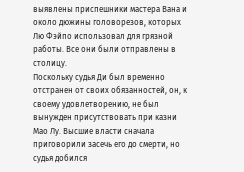выявлены приспешники мастера Вана и около дюжины головорезов, которых Лю Фэйпо использовал для грязной работы. Все они были отправлены в столицу.
Поскольку судья Ди был временно отстранен от своих обязанностей, он, к своему удовлетворению, не был вынужден присутствовать при казни Мао Лу. Высшие власти сначала приговорили засечь его до смерти, но судья добился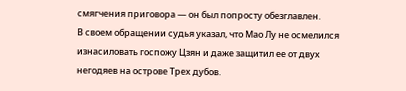смягчения приговора — он был попросту обезглавлен.
В своем обращении судья указал, что Мао Лу не осмелился изнасиловать госпожу Цзян и даже защитил ее от двух негодяев на острове Трех дубов.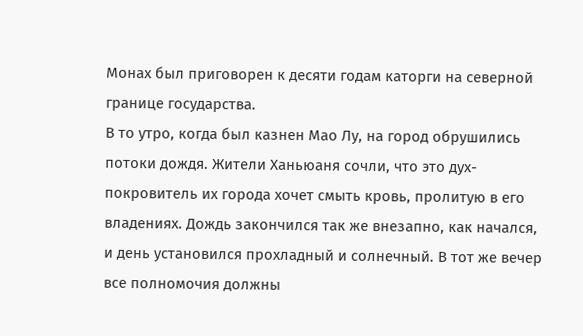Монах был приговорен к десяти годам каторги на северной границе государства.
В то утро, когда был казнен Мао Лу, на город обрушились потоки дождя. Жители Ханьюаня сочли, что это дух-покровитель их города хочет смыть кровь, пролитую в его владениях. Дождь закончился так же внезапно, как начался, и день установился прохладный и солнечный. В тот же вечер все полномочия должны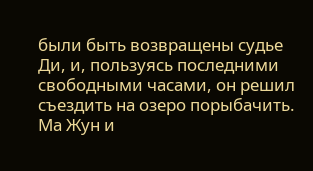были быть возвращены судье Ди, и, пользуясь последними свободными часами, он решил съездить на озеро порыбачить.
Ма Жун и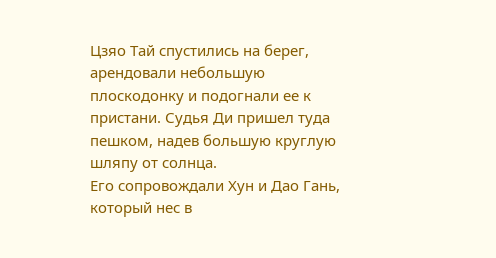Цзяо Тай спустились на берег, арендовали небольшую плоскодонку и подогнали ее к пристани. Судья Ди пришел туда пешком, надев большую круглую шляпу от солнца.
Его сопровождали Хун и Дао Гань, который нес в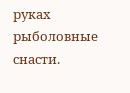руках рыболовные снасти.